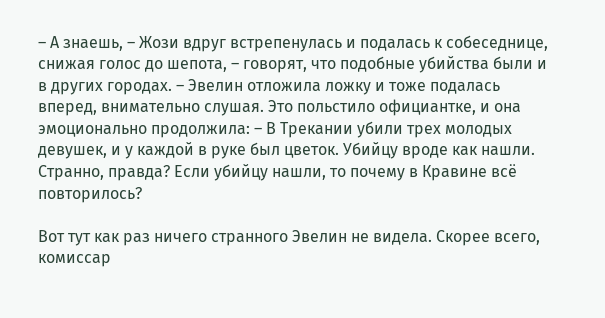– А знаешь, – Жози вдруг встрепенулась и подалась к собеседнице, снижая голос до шепота, – говорят, что подобные убийства были и в других городах. – Эвелин отложила ложку и тоже подалась вперед, внимательно слушая. Это польстило официантке, и она эмоционально продолжила: – В Трекании убили трех молодых девушек, и у каждой в руке был цветок. Убийцу вроде как нашли. Странно, правда? Если убийцу нашли, то почему в Кравине всё повторилось?

Вот тут как раз ничего странного Эвелин не видела. Скорее всего, комиссар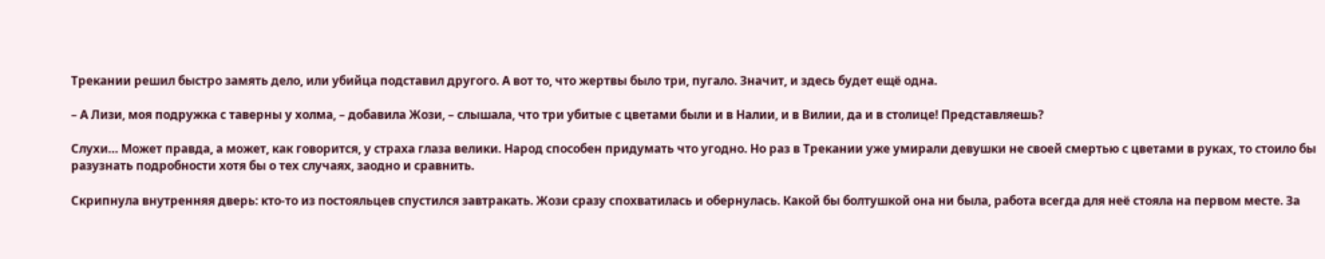Трекании решил быстро замять дело, или убийца подставил другого. А вот то, что жертвы было три, пугало. Значит, и здесь будет ещё одна.

– А Лизи, моя подружка с таверны у холма, – добавила Жози, – слышала, что три убитые с цветами были и в Налии, и в Вилии, да и в столице! Представляешь?

Слухи… Может правда, а может, как говорится, у страха глаза велики. Народ способен придумать что угодно. Но раз в Трекании уже умирали девушки не своей смертью с цветами в руках, то стоило бы разузнать подробности хотя бы о тех случаях, заодно и сравнить.

Скрипнула внутренняя дверь: кто-то из постояльцев спустился завтракать. Жози сразу спохватилась и обернулась. Какой бы болтушкой она ни была, работа всегда для неё стояла на первом месте. За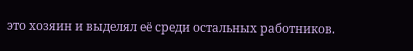это хозяин и выделял её среди остальных работников.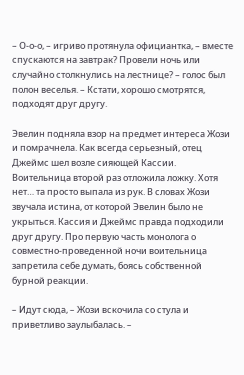– О-о-о, – игриво протянула официантка, – вместе спускаются на завтрак? Провели ночь или случайно столкнулись на лестнице? – голос был полон веселья. – Кстати, хорошо смотрятся, подходят друг другу.

Эвелин подняла взор на предмет интереса Жози и помрачнела. Как всегда серьезный, отец Джеймс шел возле сияющей Кассии. Воительница второй раз отложила ложку. Хотя нет… та просто выпала из рук. В словах Жози звучала истина, от которой Эвелин было не укрыться. Кассия и Джеймс правда подходили друг другу. Про первую часть монолога о совместно-проведенной ночи воительница запретила себе думать, боясь собственной бурной реакции.

– Идут сюда, – Жози вскочила со стула и приветливо заулыбалась. –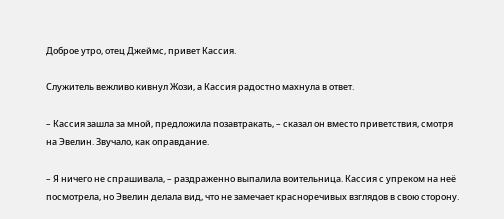Доброе утро, отец Джеймс, привет Кассия.

Служитель вежливо кивнул Жози, а Кассия радостно махнула в ответ.

– Кассия зашла за мной, предложила позавтракать, – сказал он вместо приветствия, смотря на Эвелин. Звучало, как оправдание.

– Я ничего не спрашивала, – раздраженно выпалила воительница. Кассия с упреком на неё посмотрела, но Эвелин делала вид, что не замечает красноречивых взглядов в свою сторону.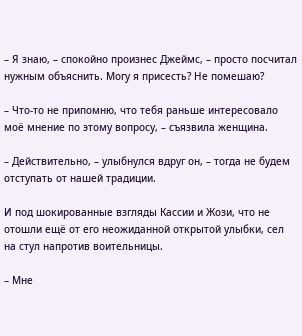– Я знаю, – спокойно произнес Джеймс, – просто посчитал нужным объяснить. Могу я присесть? Не помешаю?

– Что-то не припомню, что тебя раньше интересовало моё мнение по этому вопросу, – съязвила женщина.

– Действительно, – улыбнулся вдруг он, – тогда не будем отступать от нашей традиции.

И под шокированные взгляды Кассии и Жози, что не отошли ещё от его неожиданной открытой улыбки, сел на стул напротив воительницы.

– Мне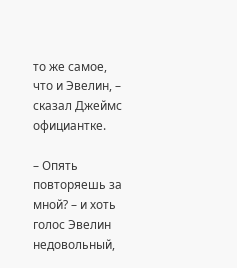то же самое, что и Эвелин, – сказал Джеймс официантке.

– Опять повторяешь за мной? – и хоть голос Эвелин недовольный,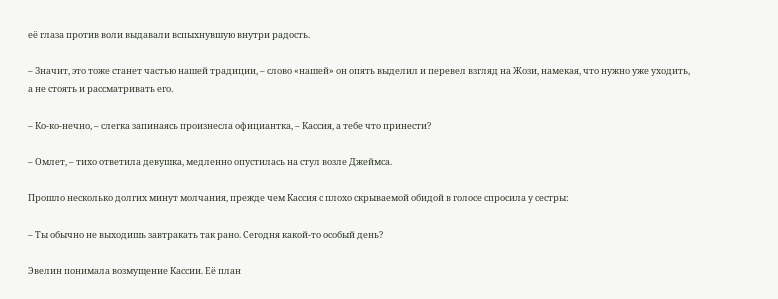её глаза против воли выдавали вспыхнувшую внутри радость.

– Значит, это тоже станет частью нашей традиции, – слово «нашей» он опять выделил и перевел взгляд на Жози, намекая, что нужно уже уходить, а не стоять и рассматривать его.

– Ко-ко-нечно, – слегка запинаясь произнесла официантка, – Кассия, а тебе что принести?

– Омлет, – тихо ответила девушка, медленно опустилась на стул возле Джеймса.

Прошло несколько долгих минут молчания, прежде чем Кассия с плохо скрываемой обидой в голосе спросила у сестры:

– Ты обычно не выходишь завтракать так рано. Сегодня какой-то особый день?

Эвелин понимала возмущение Кассии. Её план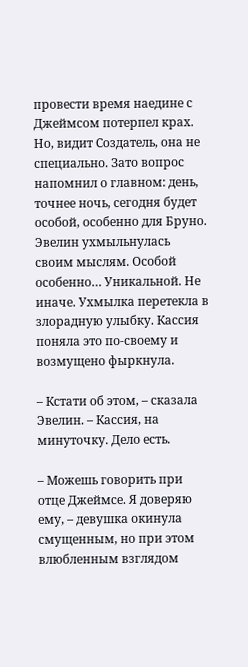провести время наедине с Джеймсом потерпел крах. Но, видит Создатель, она не специально. Зато вопрос напомнил о главном: день, точнее ночь, сегодня будет особой, особенно для Бруно. Эвелин ухмыльнулась своим мыслям. Особой особенно… Уникальной. Не иначе. Ухмылка перетекла в злорадную улыбку. Кассия поняла это по-своему и возмущено фыркнула.

– Кстати об этом, – сказала Эвелин. – Кассия, на минуточку. Дело есть.

– Можешь говорить при отце Джеймсе. Я доверяю ему, – девушка окинула смущенным, но при этом влюбленным взглядом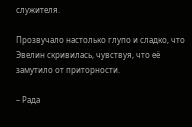служителя.

Прозвучало настолько глупо и сладко, что Эвелин скривилась, чувствуя, что её замутило от приторности.

– Рада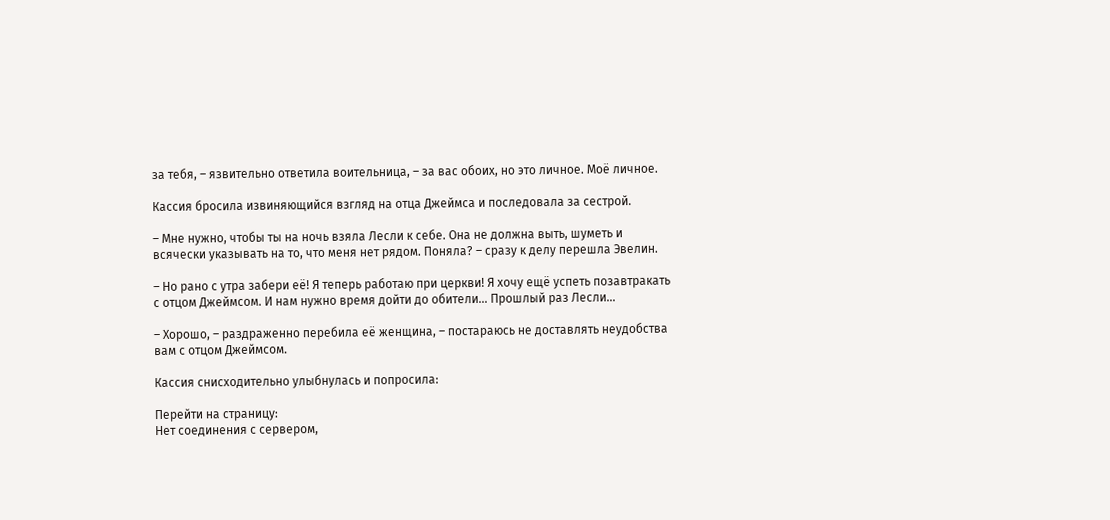за тебя, – язвительно ответила воительница, – за вас обоих, но это личное. Моё личное.

Кассия бросила извиняющийся взгляд на отца Джеймса и последовала за сестрой.

– Мне нужно, чтобы ты на ночь взяла Лесли к себе. Она не должна выть, шуметь и всячески указывать на то, что меня нет рядом. Поняла? – сразу к делу перешла Эвелин.

– Но рано с утра забери её! Я теперь работаю при церкви! Я хочу ещё успеть позавтракать с отцом Джеймсом. И нам нужно время дойти до обители… Прошлый раз Лесли…

– Хорошо, – раздраженно перебила её женщина, – постараюсь не доставлять неудобства вам с отцом Джеймсом.

Кассия снисходительно улыбнулась и попросила:

Перейти на страницу:
Нет соединения с сервером,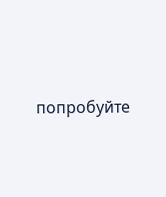попробуйте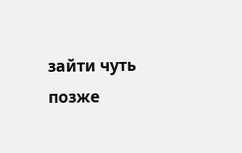зайти чуть позже